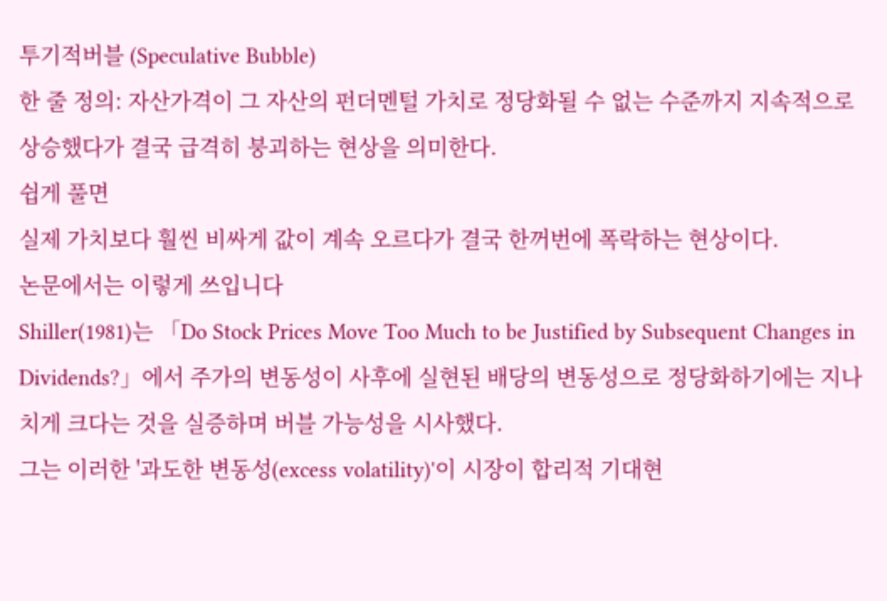투기적버블 (Speculative Bubble)
한 줄 정의: 자산가격이 그 자산의 펀더멘털 가치로 정당화될 수 없는 수준까지 지속적으로 상승했다가 결국 급격히 붕괴하는 현상을 의미한다.
쉽게 풀면
실제 가치보다 훨씬 비싸게 값이 계속 오르다가 결국 한꺼번에 폭락하는 현상이다.
논문에서는 이렇게 쓰입니다
Shiller(1981)는 「Do Stock Prices Move Too Much to be Justified by Subsequent Changes in Dividends?」에서 주가의 변동성이 사후에 실현된 배당의 변동성으로 정당화하기에는 지나치게 크다는 것을 실증하며 버블 가능성을 시사했다.
그는 이러한 '과도한 변동성(excess volatility)'이 시장이 합리적 기대현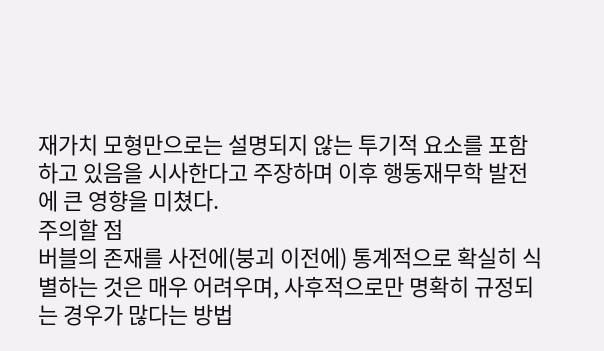재가치 모형만으로는 설명되지 않는 투기적 요소를 포함하고 있음을 시사한다고 주장하며 이후 행동재무학 발전에 큰 영향을 미쳤다.
주의할 점
버블의 존재를 사전에(붕괴 이전에) 통계적으로 확실히 식별하는 것은 매우 어려우며, 사후적으로만 명확히 규정되는 경우가 많다는 방법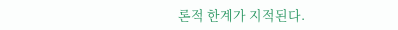론적 한계가 지적된다.